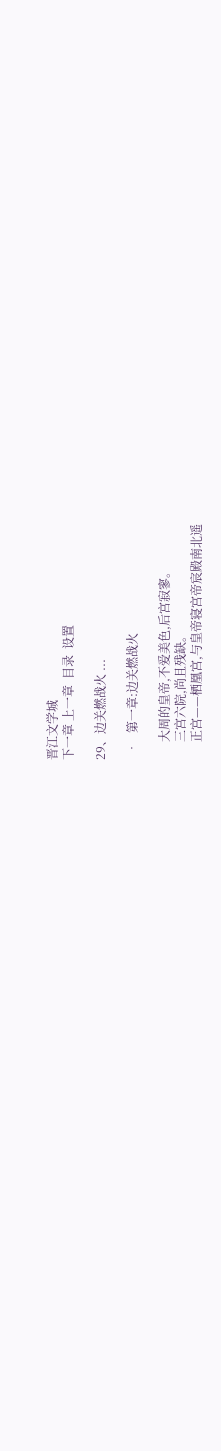晋江文学城
下一章 上一章  目录  设置

29、边关燃战火 ...

  •   第一章:边关燃战火

      大周的皇帝,不爱美色,后宫寂寥。
      三宫六院,尚且残缺。
      正宫——栖凰宫,与皇帝寝宫帝宸殿南北遥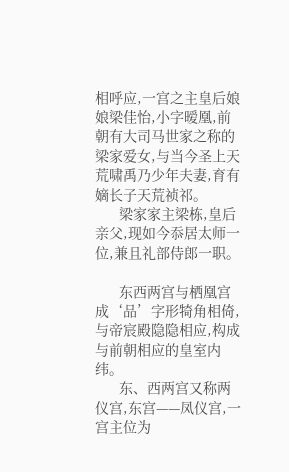相呼应,一宫之主皇后娘娘梁佳怡,小字暧凰,前朝有大司马世家之称的梁家爱女,与当今圣上天荒啸禹乃少年夫妻,育有嫡长子天荒祯祁。
      梁家家主梁栋,皇后亲父,现如今忝居太师一位,兼且礼部侍郎一职。

      东西两宫与栖凰宫成‘品’字形犄角相倚,与帝宸殿隐隐相应,构成与前朝相应的皇室内纬。
      东、西两宫又称两仪宫,东宫——凤仪宫,一宫主位为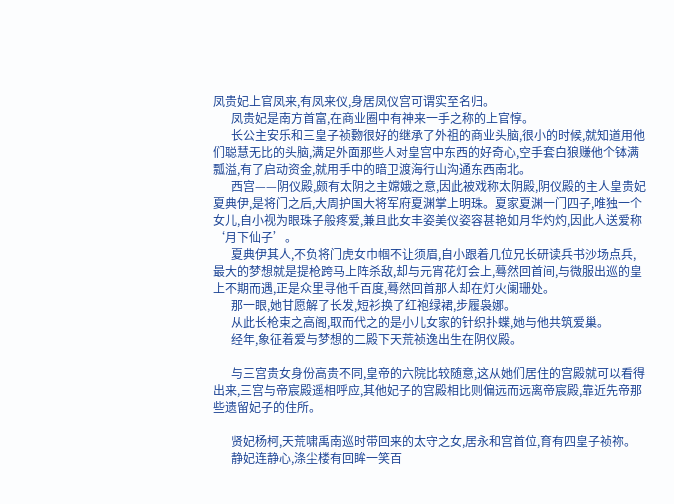凤贵妃上官凤来,有凤来仪,身居凤仪宫可谓实至名归。
      凤贵妃是南方首富,在商业圈中有神来一手之称的上官惇。
      长公主安乐和三皇子祯覅很好的继承了外祖的商业头脑,很小的时候,就知道用他们聪慧无比的头脑,满足外面那些人对皇宫中东西的好奇心,空手套白狼赚他个钵满瓢溢,有了启动资金,就用手中的暗卫渡海行山沟通东西南北。
      西宫——阴仪殿,颇有太阴之主嫦娥之意,因此被戏称太阴殿,阴仪殿的主人皇贵妃夏典伊,是将门之后,大周护国大将军府夏渊掌上明珠。夏家夏渊一门四子,唯独一个女儿,自小视为眼珠子般疼爱,兼且此女丰姿美仪姿容甚艳如月华灼灼,因此人送爱称‘月下仙子’。
      夏典伊其人,不负将门虎女巾帼不让须眉,自小跟着几位兄长研读兵书沙场点兵,最大的梦想就是提枪跨马上阵杀敌,却与元宵花灯会上,蓦然回首间,与微服出巡的皇上不期而遇,正是众里寻他千百度,蓦然回首那人却在灯火阑珊处。
      那一眼,她甘愿解了长发,短衫换了红袍绿裙,步履袅娜。
      从此长枪束之高阁,取而代之的是小儿女家的针织扑蝶,她与他共筑爱巢。
      经年,象征着爱与梦想的二殿下天荒祯逸出生在阴仪殿。

      与三宫贵女身份高贵不同,皇帝的六院比较随意,这从她们居住的宫殿就可以看得出来,三宫与帝宸殿遥相呼应,其他妃子的宫殿相比则偏远而远离帝宸殿,靠近先帝那些遗留妃子的住所。

      贤妃杨柯,天荒啸禹南巡时带回来的太守之女,居永和宫首位,育有四皇子祯祢。
      静妃连静心,涤尘楼有回眸一笑百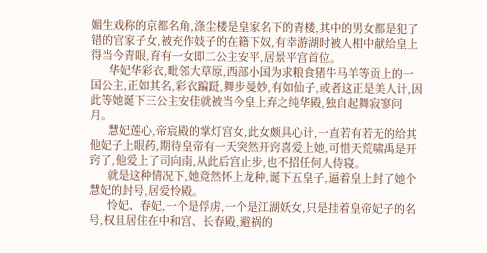媚生戏称的京都名角,涤尘楼是皇家名下的青楼,其中的男女都是犯了错的官家子女,被充作妓子的在籍下奴,有幸游湖时被人相中献给皇上得当今青眼,育有一女即二公主安平,居景平宫首位。
      华妃华彩衣,毗邻大草原,西部小国为求粮食猪牛马羊等贡上的一国公主,正如其名,彩衣蹁跹,舞步曼妙,有如仙子,或者这正是美人计,因此等她诞下三公主安佳就被当今皇上弃之纯华殿,独自起舞寂寥问月。
      慧妃莲心,帝宸殿的掌灯宫女,此女颇具心计,一直若有若无的给其他妃子上眼药,期待皇帝有一天突然开窍喜爱上她,可惜天荒啸禹是开窍了,他爱上了司向南,从此后宫止步,也不招任何人侍寝。
      就是这种情况下,她竟然怀上龙种,诞下五皇子,逼着皇上封了她个慧妃的封号,居爱怜殿。
      怜妃、春妃,一个是俘虏,一个是江湖妖女,只是挂着皇帝妃子的名号,权且居住在中和宫、长春殿,避祸的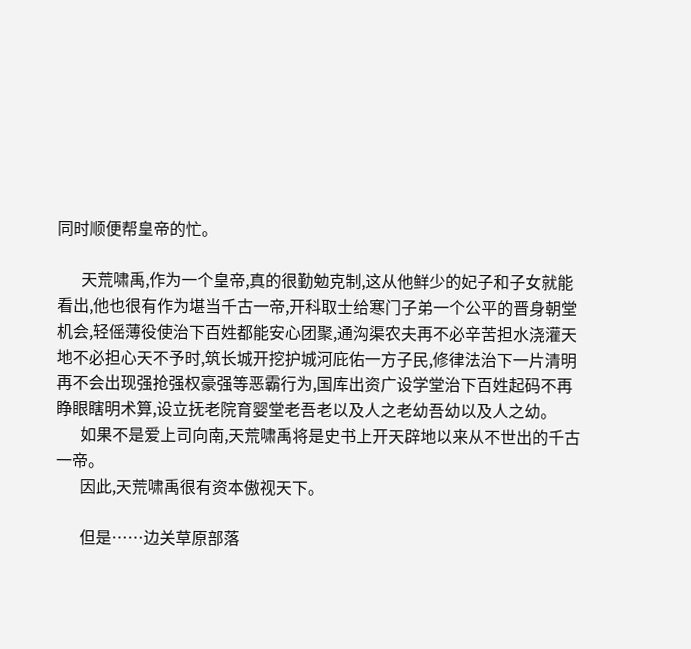同时顺便帮皇帝的忙。

      天荒啸禹,作为一个皇帝,真的很勤勉克制,这从他鲜少的妃子和子女就能看出,他也很有作为堪当千古一帝,开科取士给寒门子弟一个公平的晋身朝堂机会,轻傜薄役使治下百姓都能安心团聚,通沟渠农夫再不必辛苦担水浇灌天地不必担心天不予时,筑长城开挖护城河庇佑一方子民,修律法治下一片清明再不会出现强抢强权豪强等恶霸行为,国库出资广设学堂治下百姓起码不再睁眼瞎明术算,设立抚老院育婴堂老吾老以及人之老幼吾幼以及人之幼。
      如果不是爱上司向南,天荒啸禹将是史书上开天辟地以来从不世出的千古一帝。
      因此,天荒啸禹很有资本傲视天下。

      但是……边关草原部落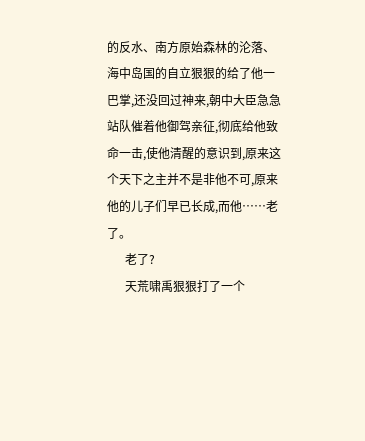的反水、南方原始森林的沦落、海中岛国的自立狠狠的给了他一巴掌,还没回过神来,朝中大臣急急站队催着他御驾亲征,彻底给他致命一击,使他清醒的意识到,原来这个天下之主并不是非他不可,原来他的儿子们早已长成,而他……老了。
      老了?
      天荒啸禹狠狠打了一个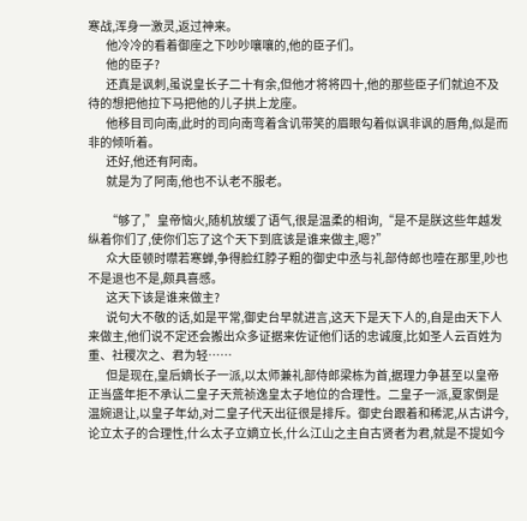寒战,浑身一激灵,返过神来。
      他冷冷的看着御座之下吵吵嚷嚷的,他的臣子们。
      他的臣子?
      还真是讽刺,虽说皇长子二十有余,但他才将将四十,他的那些臣子们就迫不及待的想把他拉下马把他的儿子拱上龙座。
      他移目司向南,此时的司向南弯着含讥带笑的眉眼勾着似讽非讽的唇角,似是而非的倾听着。
      还好,他还有阿南。
      就是为了阿南,他也不认老不服老。

      “够了,”皇帝恼火,随机放缓了语气,很是温柔的相询,“是不是朕这些年越发纵着你们了,使你们忘了这个天下到底该是谁来做主,嗯?”
      众大臣顿时噤若寒蝉,争得脸红脖子粗的御史中丞与礼部侍郎也噎在那里,吵也不是退也不是,颇具喜感。
      这天下该是谁来做主?
      说句大不敬的话,如是平常,御史台早就进言,这天下是天下人的,自是由天下人来做主,他们说不定还会搬出众多证据来佐证他们话的忠诚度,比如圣人云百姓为重、社稷次之、君为轻……
      但是现在,皇后嫡长子一派,以太师兼礼部侍郎梁栋为首,据理力争甚至以皇帝正当盛年拒不承认二皇子天荒祯逸皇太子地位的合理性。二皇子一派,夏家倒是温婉退让,以皇子年幼,对二皇子代天出征很是排斥。御史台跟着和稀泥,从古讲今,论立太子的合理性,什么太子立嫡立长,什么江山之主自古贤者为君,就是不提如今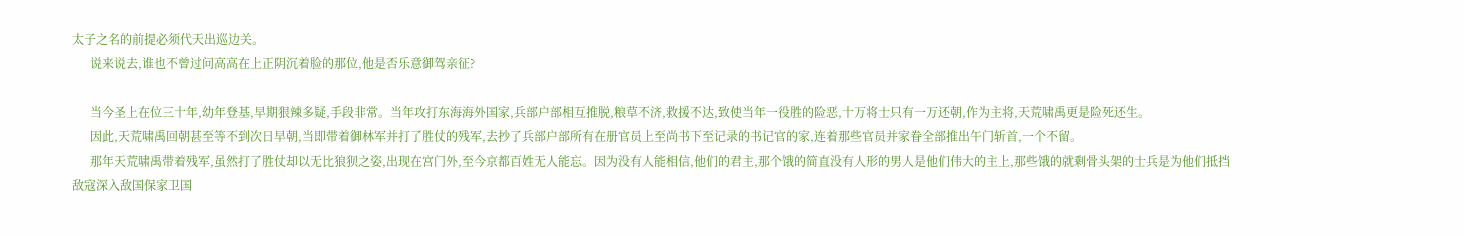太子之名的前提必须代天出巡边关。
      说来说去,谁也不曾过问高高在上正阴沉着脸的那位,他是否乐意御驾亲征?

      当今圣上在位三十年,幼年登基,早期狠辣多疑,手段非常。当年攻打东海海外国家,兵部户部相互推脱,粮草不济,救援不达,致使当年一役胜的险恶,十万将士只有一万还朝,作为主将,天荒啸禹更是险死还生。
      因此,天荒啸禹回朝甚至等不到次日早朝,当即带着御林军并打了胜仗的残军,去抄了兵部户部所有在册官员上至尚书下至记录的书记官的家,连着那些官员并家眷全部推出午门斩首,一个不留。
      那年天荒啸禹带着残军,虽然打了胜仗却以无比狼狈之姿,出现在宫门外,至今京都百姓无人能忘。因为没有人能相信,他们的君主,那个饿的简直没有人形的男人是他们伟大的主上,那些饿的就剩骨头架的士兵是为他们抵挡敌寇深入敌国保家卫国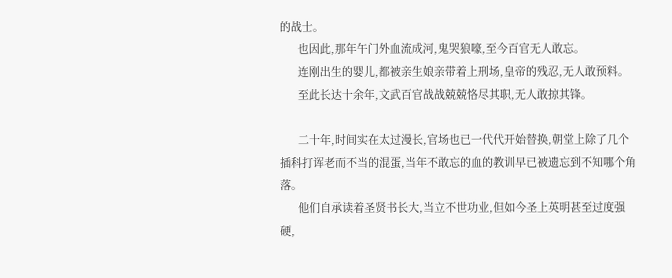的战士。
      也因此,那年午门外血流成河,鬼哭狼嚎,至今百官无人敢忘。
      连刚出生的婴儿,都被亲生娘亲带着上刑场,皇帝的残忍,无人敢预料。
      至此长达十余年,文武百官战战兢兢恪尽其职,无人敢掠其锋。

      二十年,时间实在太过漫长,官场也已一代代开始替换,朝堂上除了几个插科打诨老而不当的混蛋,当年不敢忘的血的教训早已被遗忘到不知哪个角落。
      他们自承读着圣贤书长大,当立不世功业,但如今圣上英明甚至过度强硬,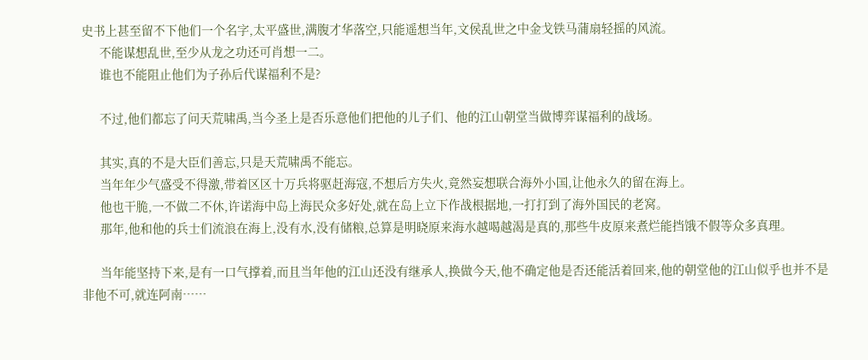史书上甚至留不下他们一个名字,太平盛世,满腹才华落空,只能遥想当年,文侯乱世之中金戈铁马蒲扇轻摇的风流。
      不能谋想乱世,至少从龙之功还可肖想一二。
      谁也不能阻止他们为子孙后代谋福利不是?

      不过,他们都忘了问天荒啸禹,当今圣上是否乐意他们把他的儿子们、他的江山朝堂当做博弈谋福利的战场。

      其实,真的不是大臣们善忘,只是天荒啸禹不能忘。
      当年年少气盛受不得激,带着区区十万兵将驱赶海寇,不想后方失火,竟然妄想联合海外小国,让他永久的留在海上。
      他也干脆,一不做二不休,许诺海中岛上海民众多好处,就在岛上立下作战根据地,一打打到了海外国民的老窝。
      那年,他和他的兵士们流浪在海上,没有水,没有储粮,总算是明晓原来海水越喝越渴是真的,那些牛皮原来煮烂能挡饿不假等众多真理。

      当年能坚持下来,是有一口气撑着,而且当年他的江山还没有继承人,换做今天,他不确定他是否还能活着回来,他的朝堂他的江山似乎也并不是非他不可,就连阿南……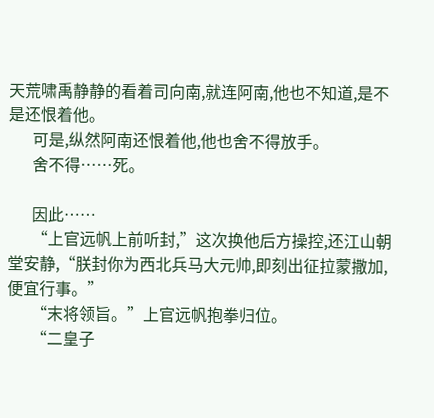天荒啸禹静静的看着司向南,就连阿南,他也不知道,是不是还恨着他。
      可是,纵然阿南还恨着他,他也舍不得放手。
      舍不得……死。

      因此……
      “上官远帆上前听封,”这次换他后方操控,还江山朝堂安静,“朕封你为西北兵马大元帅,即刻出征拉蒙撒加,便宜行事。”
      “末将领旨。”上官远帆抱拳归位。
      “二皇子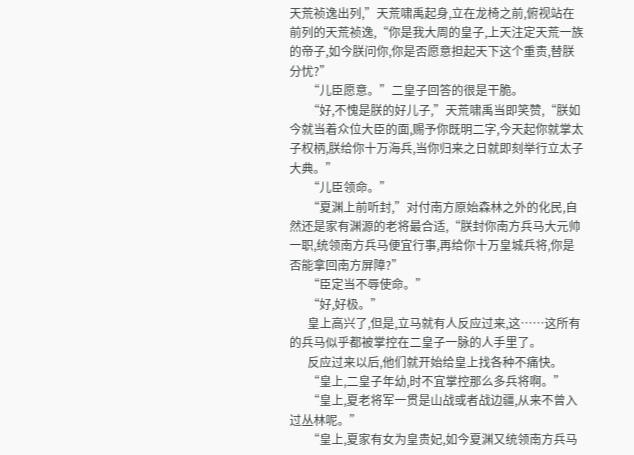天荒祯逸出列,”天荒啸禹起身,立在龙椅之前,俯视站在前列的天荒祯逸,“你是我大周的皇子,上天注定天荒一族的帝子,如今朕问你,你是否愿意担起天下这个重责,替朕分忧?”
      “儿臣愿意。”二皇子回答的很是干脆。
      “好,不愧是朕的好儿子,”天荒啸禹当即笑赞,“朕如今就当着众位大臣的面,赐予你既明二字,今天起你就掌太子权柄,朕给你十万海兵,当你归来之日就即刻举行立太子大典。”
      “儿臣领命。”
      “夏渊上前听封,”对付南方原始森林之外的化民,自然还是家有渊源的老将最合适,“朕封你南方兵马大元帅一职,统领南方兵马便宜行事,再给你十万皇城兵将,你是否能拿回南方屏障?”
      “臣定当不辱使命。”
      “好,好极。”
      皇上高兴了,但是,立马就有人反应过来,这……这所有的兵马似乎都被掌控在二皇子一脉的人手里了。
      反应过来以后,他们就开始给皇上找各种不痛快。
      “皇上,二皇子年幼,时不宜掌控那么多兵将啊。”
      “皇上,夏老将军一贯是山战或者战边疆,从来不曾入过丛林呢。”
      “皇上,夏家有女为皇贵妃,如今夏渊又统领南方兵马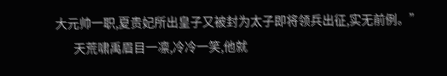大元帅一职,夏贵妃所出皇子又被封为太子即将领兵出征,实无前例。”
      天荒啸禹眉目一凛,冷冷一笑,他就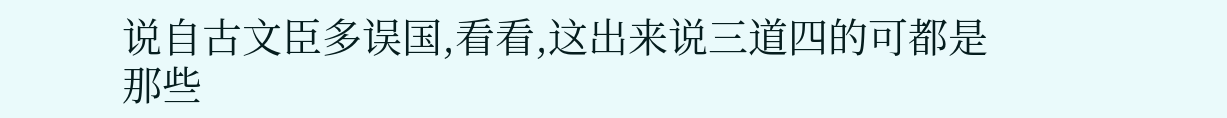说自古文臣多误国,看看,这出来说三道四的可都是那些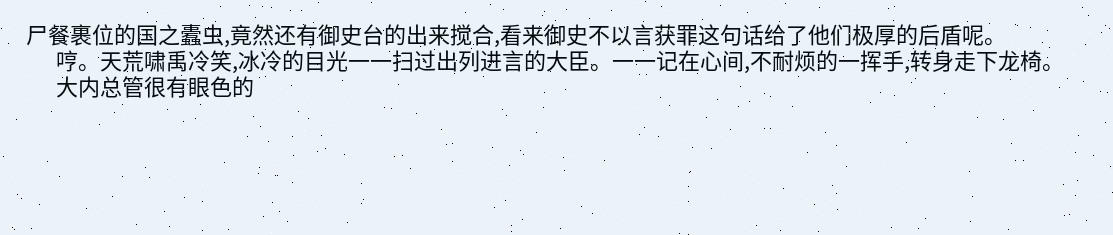尸餐裹位的国之蠹虫,竟然还有御史台的出来搅合,看来御史不以言获罪这句话给了他们极厚的后盾呢。
      哼。天荒啸禹冷笑,冰冷的目光一一扫过出列进言的大臣。一一记在心间,不耐烦的一挥手,转身走下龙椅。
      大内总管很有眼色的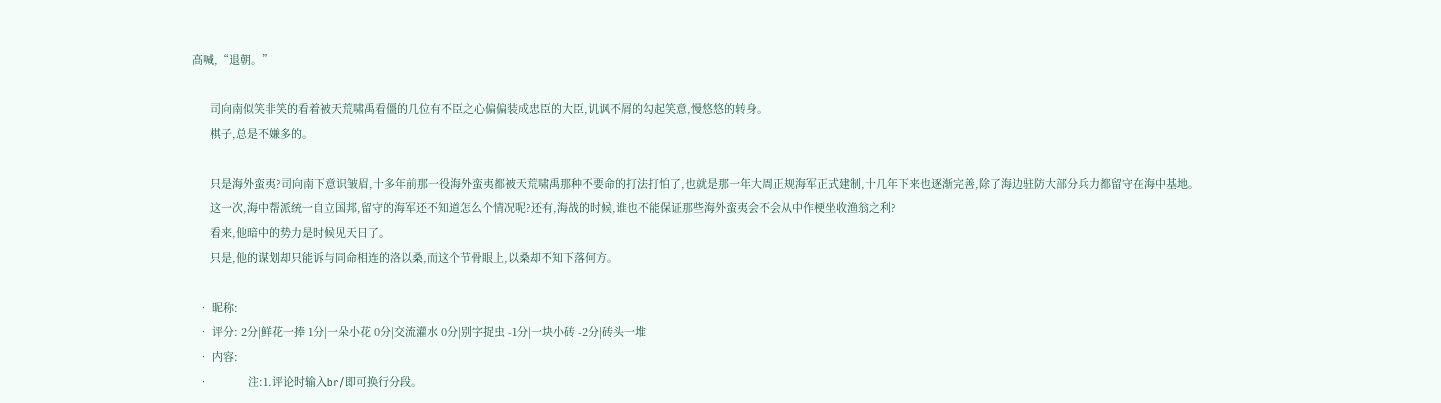高喊,“退朝。”

      司向南似笑非笑的看着被天荒啸禹看僵的几位有不臣之心偏偏装成忠臣的大臣,讥讽不屑的勾起笑意,慢悠悠的转身。
      棋子,总是不嫌多的。

      只是海外蛮夷?司向南下意识皱眉,十多年前那一役海外蛮夷都被天荒啸禹那种不要命的打法打怕了,也就是那一年大周正规海军正式建制,十几年下来也逐渐完善,除了海边驻防大部分兵力都留守在海中基地。
      这一次,海中帮派统一自立国邦,留守的海军还不知道怎么个情况呢?还有,海战的时候,谁也不能保证那些海外蛮夷会不会从中作梗坐收渔翁之利?
      看来,他暗中的势力是时候见天日了。
      只是,他的谋划却只能诉与同命相连的洛以桑,而这个节骨眼上,以桑却不知下落何方。

  • 昵称:
  • 评分: 2分|鲜花一捧 1分|一朵小花 0分|交流灌水 0分|别字捉虫 -1分|一块小砖 -2分|砖头一堆
  • 内容:
  •             注:1.评论时输入br/即可换行分段。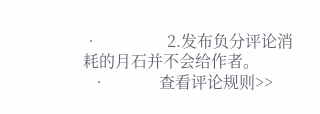•                 2.发布负分评论消耗的月石并不会给作者。
  •             查看评论规则>>